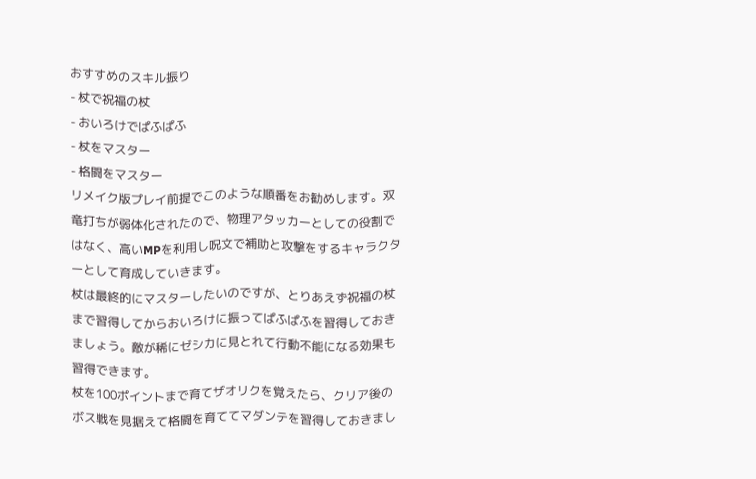おすすめのスキル振り
- 杖で祝福の杖
- おいろけでぱふぱふ
- 杖をマスター
- 格闘をマスター
リメイク版プレイ前提でこのような順番をお勧めします。双竜打ちが弱体化されたので、物理アタッカーとしての役割ではなく、高いMPを利用し呪文で補助と攻撃をするキャラクターとして育成していきます。
杖は最終的にマスターしたいのですが、とりあえず祝福の杖まで習得してからおいろけに振ってぱふぱふを習得しておきましょう。敵が稀にゼシカに見とれて行動不能になる効果も習得できます。
杖を100ポイントまで育てザオリクを覚えたら、クリア後のボス戦を見据えて格闘を育ててマダンテを習得しておきまし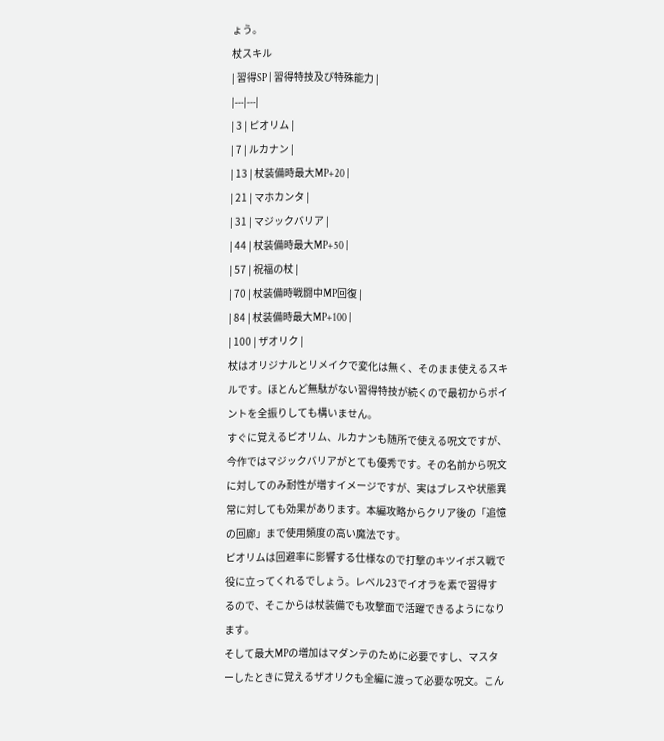ょう。
杖スキル
| 習得SP | 習得特技及び特殊能力 |
|---|---|
| 3 | ピオリム |
| 7 | ルカナン |
| 13 | 杖装備時最大MP+20 |
| 21 | マホカンタ |
| 31 | マジックバリア |
| 44 | 杖装備時最大MP+50 |
| 57 | 祝福の杖 |
| 70 | 杖装備時戦闘中MP回復 |
| 84 | 杖装備時最大MP+100 |
| 100 | ザオリク |
杖はオリジナルとリメイクで変化は無く、そのまま使えるスキルです。ほとんど無駄がない習得特技が続くので最初からポイントを全振りしても構いません。
すぐに覚えるピオリム、ルカナンも随所で使える呪文ですが、今作ではマジックバリアがとても優秀です。その名前から呪文に対してのみ耐性が増すイメージですが、実はブレスや状態異常に対しても効果があります。本編攻略からクリア後の「追憶の回廊」まで使用頻度の高い魔法です。
ピオリムは回避率に影響する仕様なので打撃のキツイボス戦で役に立ってくれるでしょう。レベル23でイオラを素で習得するので、そこからは杖装備でも攻撃面で活躍できるようになります。
そして最大MPの増加はマダンテのために必要ですし、マスターしたときに覚えるザオリクも全編に渡って必要な呪文。こん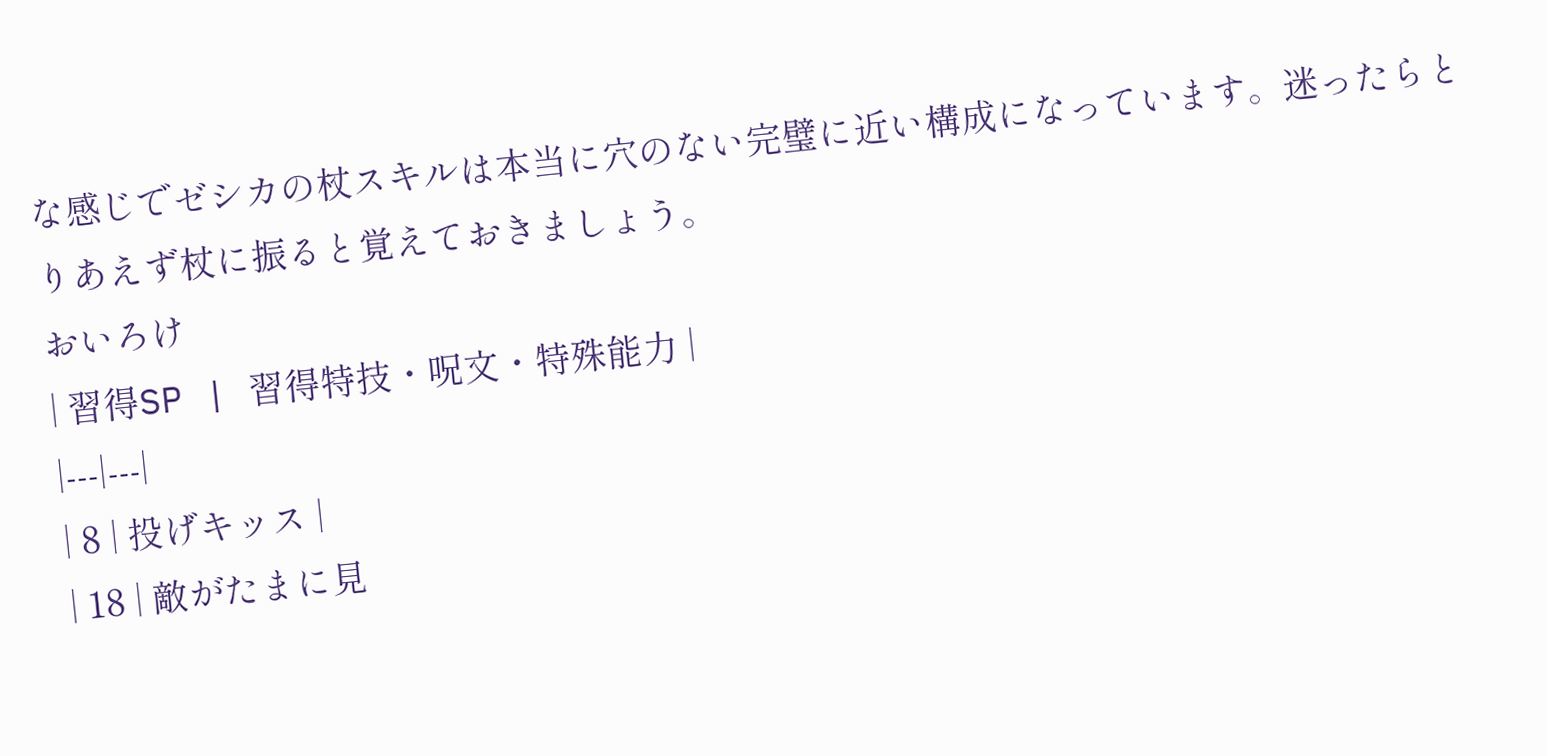な感じでゼシカの杖スキルは本当に穴のない完璧に近い構成になっています。迷ったらとりあえず杖に振ると覚えておきましょう。
おいろけ
| 習得SP | 習得特技・呪文・特殊能力 |
|---|---|
| 8 | 投げキッス |
| 18 | 敵がたまに見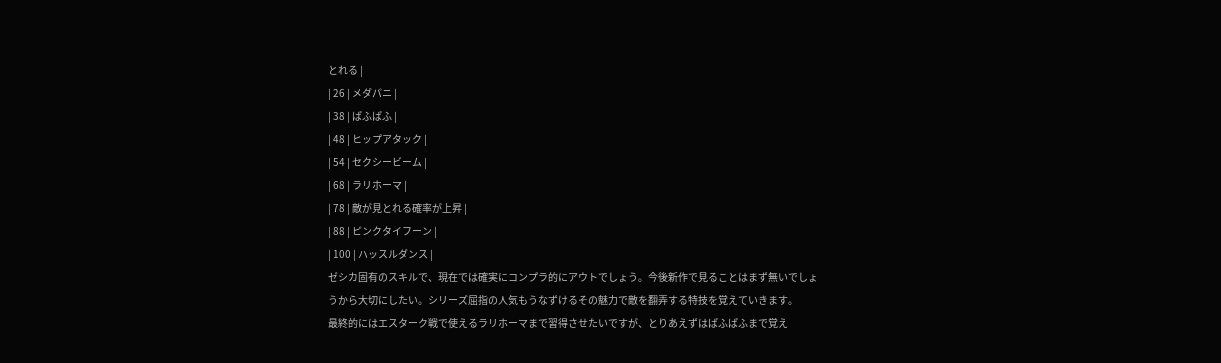とれる |
| 26 | メダパニ |
| 38 | ぱふぱふ |
| 48 | ヒップアタック |
| 54 | セクシービーム |
| 68 | ラリホーマ |
| 78 | 敵が見とれる確率が上昇 |
| 88 | ピンクタイフーン |
| 100 | ハッスルダンス |
ゼシカ固有のスキルで、現在では確実にコンプラ的にアウトでしょう。今後新作で見ることはまず無いでしょうから大切にしたい。シリーズ屈指の人気もうなずけるその魅力で敵を翻弄する特技を覚えていきます。
最終的にはエスターク戦で使えるラリホーマまで習得させたいですが、とりあえずはぱふぱふまで覚え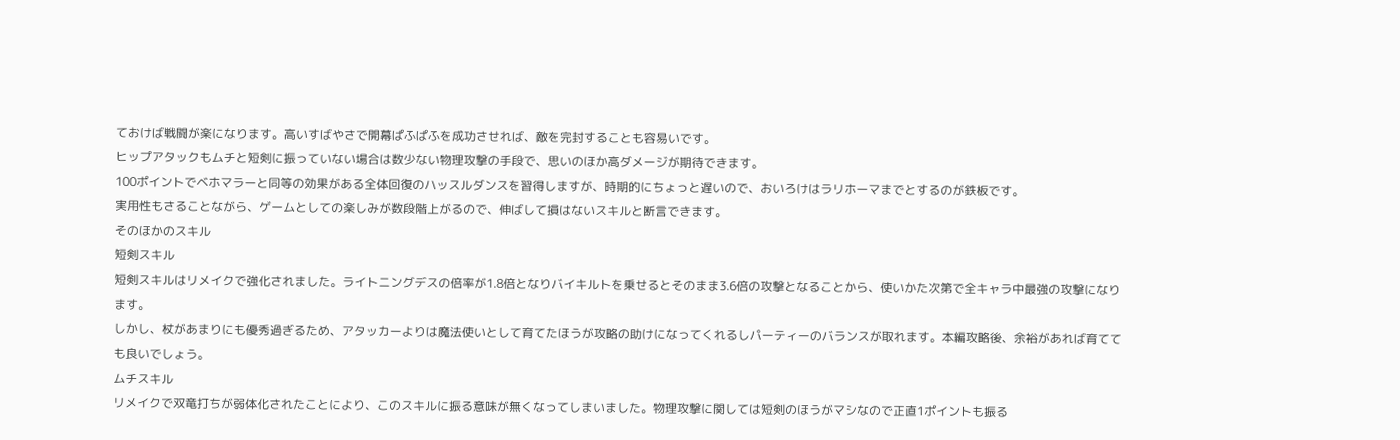ておけば戦闘が楽になります。高いすばやさで開幕ぱふぱふを成功させれば、敵を完封することも容易いです。
ヒップアタックもムチと短剣に振っていない場合は数少ない物理攻撃の手段で、思いのほか高ダメージが期待できます。
100ポイントでベホマラーと同等の効果がある全体回復のハッスルダンスを習得しますが、時期的にちょっと遅いので、おいろけはラリホーマまでとするのが鉄板です。
実用性もさることながら、ゲームとしての楽しみが数段階上がるので、伸ばして損はないスキルと断言できます。
そのほかのスキル
短剣スキル
短剣スキルはリメイクで強化されました。ライトニングデスの倍率が1.8倍となりバイキルトを乗せるとそのまま3.6倍の攻撃となることから、使いかた次第で全キャラ中最強の攻撃になります。
しかし、杖があまりにも優秀過ぎるため、アタッカーよりは魔法使いとして育てたほうが攻略の助けになってくれるしパーティーのバランスが取れます。本編攻略後、余裕があれば育てても良いでしょう。
ムチスキル
リメイクで双竜打ちが弱体化されたことにより、このスキルに振る意味が無くなってしまいました。物理攻撃に関しては短剣のほうがマシなので正直1ポイントも振る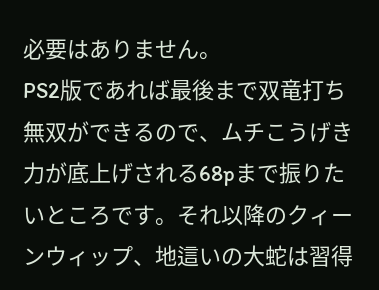必要はありません。
PS2版であれば最後まで双竜打ち無双ができるので、ムチこうげき力が底上げされる68pまで振りたいところです。それ以降のクィーンウィップ、地這いの大蛇は習得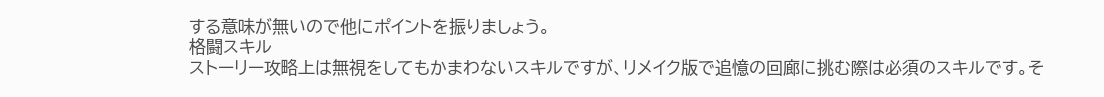する意味が無いので他にポイントを振りましょう。
格闘スキル
ストーリー攻略上は無視をしてもかまわないスキルですが、リメイク版で追憶の回廊に挑む際は必須のスキルです。そ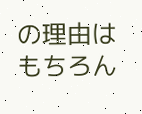の理由はもちろん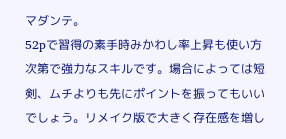マダンテ。
52pで習得の素手時みかわし率上昇も使い方次第で強力なスキルです。場合によっては短剣、ムチよりも先にポイントを振ってもいいでしょう。リメイク版で大きく存在感を増し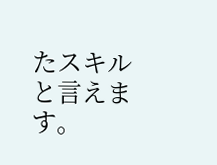たスキルと言えます。